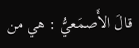قالَ الأَصمَعيُّ : هي من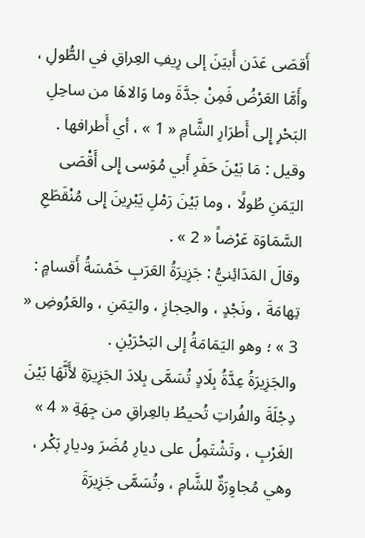أَقصَى عَدَن أَبيَنَ إلى رِيفِ العِراقِ في الطُّولِ ، وأَمَّا العَرْضُ فَمِنْ جدَّةَ وما وَالاهَا من ساحِلِ البَحْرِ إِلى أَطرَارِ الشَّامِ « 1 » ، أي أَطرافها .
وقيل : مَا بَيْنَ حَفَرِ أَبي مُوَسى إِلى أَقْصَى اليَمَنِ طُولًا ، وما بَيْنَ رَمْلِ يَبْرِينَ إِلى مُنْقَطَعِ السَّمَاوَة عَرْضاً « 2 » .
وقالَ المَدَائِنيُّ : جَزِيرَةُ العَرَبِ خَمْسَةُ أَقسامٍ : تِهامَةَ ، ونَجْدٍ ، والحِجازِ ، واليَمَنِ ، والعَرُوضِ « 3 » ؛ وهو اليَمَامَةُ إلى البَحْرَيْنِ .
والجَزِيرَةُ عِدَّةُ بِلَادٍ تُسَمَّى بِلادَ الجَزِيرَةِ لأَنَّهَا بَيْنَ دِجْلَةَ والفُراتِ تُحيطُ بالعِراقِ من جِهَةِ « 4 » الغَرْبِ ، وتَشْتَمِلُ على ديارِ مُضَرَ وديارِ بَكْر ، وهي مُجاوِرَةٌ للشَّامِ ، وتُسَمَّى جَزِيرَةَ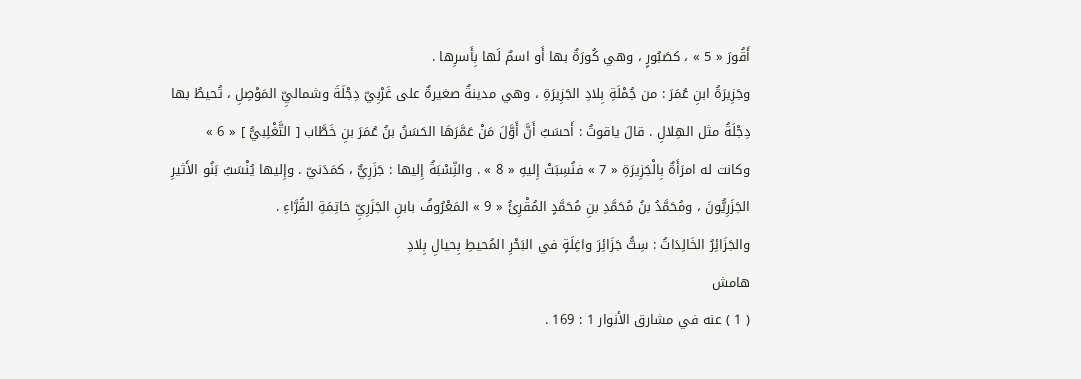أَقُورَ « 5 » ، كصَبُورٍ ، وهي كُورَةٌ بها أَو اسمٌ لَها بِأَسرِها .
وجَزِيرَةُ ابنِ عُمَرَ : من جُمْلَةِ بِلادِ الجَزِيرَةِ ، وهي مدينةٌ صغيرةٌ على غَرْبِيّ دِجْلَةَ وشماليِّ المَوْصِلِ ، تُحيطُ بها دِجْلَةُ مثل الهِلالِ . قالَ ياقوتُ : أَحسَبُ أَنَّ أَوَّلَ مَنْ عَمَّرَهَا الحَسَنُ بنُ عُمَرَ بنِ خَطَّاب [ التَّغْلِبيُّ ] « 6 » وكانت له امرَأَةٌ بِالْجَزِيرَةِ « 7 » فنُسِبَتْ إِليهِ « 8 » . والنِّسْبَةُ إِليها : جَزَرِيٌّ ، كمَدَنيّ . وإِليها يُنْسَبُ بَنُو الأَثيرِ الجَزَرِيُّونَ ، ومُحَمَّدُ بنُ مُحَمَّدِ بنِ مُحَمَّدٍ المُقْرِئُ « 9 » المَعْرُوفُ بابنِ الجَزَرِيِّ خاتِمَةِ القُرَّاءِ .
والجَزَائِرُ الخَالِدَاتُ : سِتُّ جَزَائِرَ واغِلَةٍ في البَحْرِ المُحيطِ بِحيالِ بِلادِ
هامش
( 1 ) عنه في مشارق الأنوار 1 : 169 .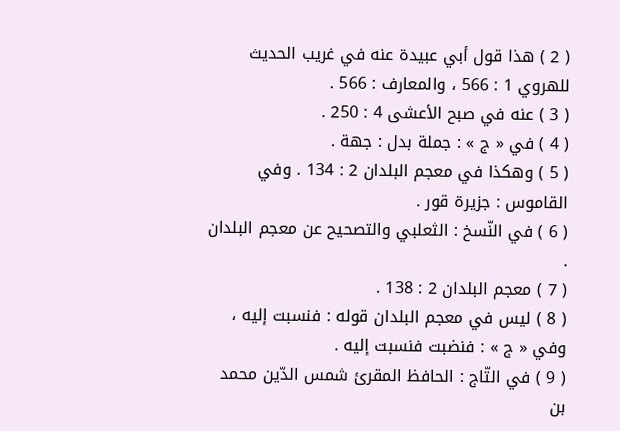( 2 ) هذا قول أبي عبيدة عنه في غريب الحديث للهروي 1 : 566 ، والمعارف : 566 .
( 3 ) عنه في صبح الأعشى 4 : 250 .
( 4 ) في « ج » : جملة بدل : جهة .
( 5 ) وهكذا في معجم البلدان 2 : 134 . وفي القاموس : جزيرة قور .
( 6 ) في النّسخ : الثعلبي والتصحيح عن معجم البلدان .
( 7 ) معجم البلدان 2 : 138 .
( 8 ) ليس في معجم البلدان قوله : فنسبت إليه ، وفي « ج » : فنضبت فنسبت إليه .
( 9 ) في التّاج : الحافظ المقرئ شمس الدّين محمد بن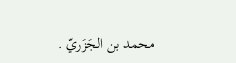محمد بن الجَزَريّ .